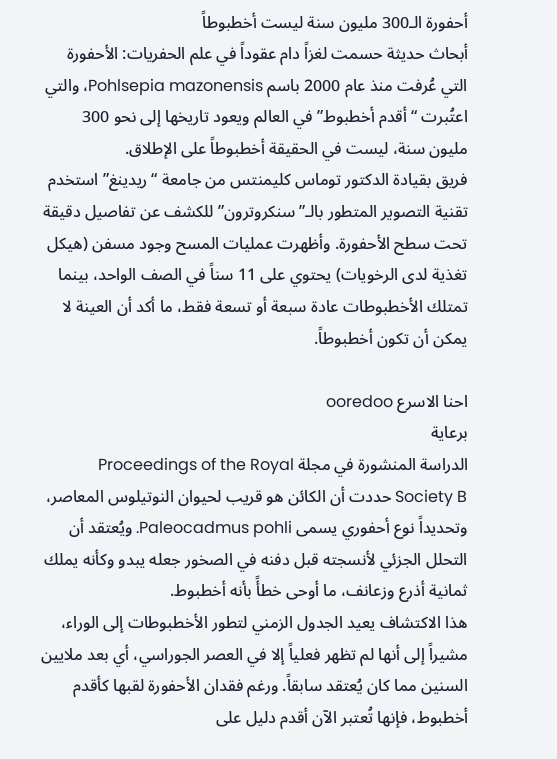أحفورة الـ300 مليون سنة ليست أخطبوطاً
أبحاث حديثة حسمت لغزاً دام عقوداً في علم الحفريات: الأحفورة التي عُرفت منذ عام 2000 باسم Pohlsepia mazonensis، والتي اعتُبرت “أقدم أخطبوط” في العالم ويعود تاريخها إلى نحو 300 مليون سنة، ليست في الحقيقة أخطبوطاً على الإطلاق.
فريق بقيادة الدكتور توماس كليمنتس من جامعة “ريدينغ” استخدم تقنية التصوير المتطور بالـ”سنكروترون” للكشف عن تفاصيل دقيقة تحت سطح الأحفورة. وأظهرت عمليات المسح وجود مسفن (هيكل تغذية لدى الرخويات) يحتوي على 11 سناً في الصف الواحد، بينما تمتلك الأخطبوطات عادة سبعة أو تسعة فقط، ما أكد أن العينة لا يمكن أن تكون أخطبوطاً.

احنا الاسرع ooredoo
برعاية
الدراسة المنشورة في مجلة Proceedings of the Royal Society B حددت أن الكائن هو قريب لحيوان النوتيلوس المعاصر، وتحديداً نوع أحفوري يسمى Paleocadmus pohli. ويُعتقد أن التحلل الجزئي لأنسجته قبل دفنه في الصخور جعله يبدو وكأنه يملك ثمانية أذرع وزعانف، ما أوحى خطأً بأنه أخطبوط.
هذا الاكتشاف يعيد الجدول الزمني لتطور الأخطبوطات إلى الوراء، مشيراً إلى أنها لم تظهر فعلياً إلا في العصر الجوراسي، أي بعد ملايين السنين مما كان يُعتقد سابقاً. ورغم فقدان الأحفورة لقبها كأقدم أخطبوط، فإنها تُعتبر الآن أقدم دليل على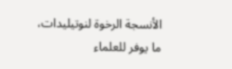الأنسجة الرخوة لنوتيليدات، ما يوفر للعلماء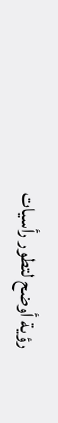رؤية أوضح لتطور رأسيات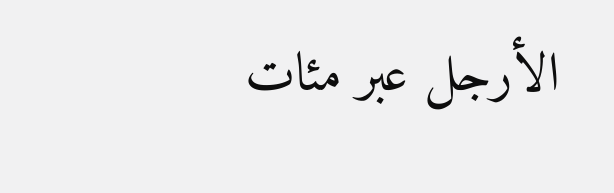الأرجل عبر مئات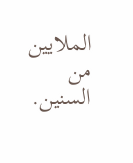الملايين من السنين.